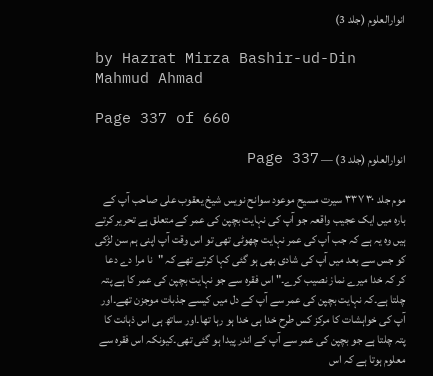انوارالعلوم (جلد 3)

by Hazrat Mirza Bashir-ud-Din Mahmud Ahmad

Page 337 of 660

انوارالعلوم (جلد 3) — Page 337

موم جلد ۳۰ ۳۳۷ سیرت مسیح موعود سوانح نویس شیخ یعقوب علی صاحب آپ کے بارہ میں ایک عجیب واقعہ جو آپ کی نہایت بچپن کی عمر کے متعلق ہے تحریر کرتے ہیں وہ یہ ہے کہ جب آپ کی عمر نہایت چھوٹی تھی تو اس وقت آپ اپنی ہم سن لڑکی کو جس سے بعد میں آپ کی شادی بھی ہو گئی کہا کرتے تھے کہ "نا مرا دے دعا کر کہ خدا میرے نماز نصیب کرے۔" اس فقرہ سے جو نہایت بچپن کی عمر کا ہے پتہ چلتا ہے۔کہ نہایت بچپن کی عمر سے آپ کے دل میں کیسے جذبات موجزن تھے۔اور آپ کی خواہشات کا مرکز کس طرح خدا ہی خدا ہو رہا تھا۔اور ساتھ ہی اس ذہانت کا پتہ چلتا ہے جو بچپن کی عمر سے آپ کے اندر پیدا ہو گئی تھی۔کیونکہ اس فقرہ سے معلوم ہوتا ہے کہ اس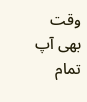وقت بھی آپ تمام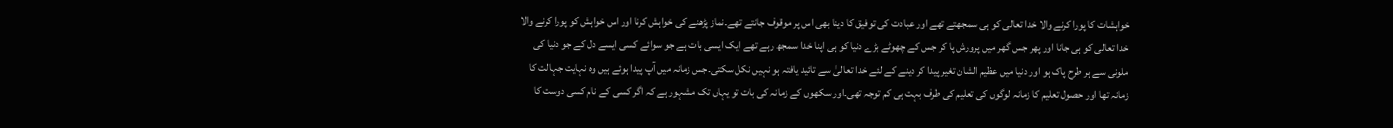خواہشات کا پورا کرنے والا خدا تعالی کو ہی سمجھتے تھے اور عبادت کی توفیق کا دینا بھی اس پر موقوف جانتے تھے۔نماز پڑھنے کی خواہش کرنا اور اس خواہش کو پورا کرنے والا خدا تعالی کو ہی جانا اور پھر جس گھر میں پرورش پا کر جس کے چھوٹے بڑے دنیا کو ہی اپنا خدا سمجھ رہے تھے ایک ایسی بات ہے جو سوائے کسی ایسے دل کے جو دنیا کی ملونی سے ہر طرح پاک ہو اور دنیا میں عظیم الشان تغیر پیدا کر دینے کے لئے خدا تعالیٰ سے تائید یافتہ ہو نہیں نکل سکتی۔جس زمانہ میں آپ پیدا ہوئے ہیں وہ نہایت جہالت کا زمانہ تھا اور حصول تعلیم کا زمانہ لوگوں کی تعلیم کی طرف بہت ہی کم توجہ تھی۔اور سکھوں کے زمانہ کی بات تو یہاں تک مشہور ہے کہ اگر کسی کے نام کسی دوست کا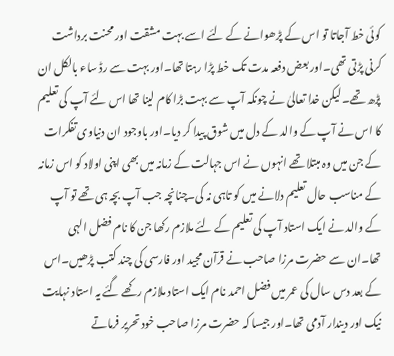کوئی خط آجاتا تو اس کے پڑھوانے کے لئے اسے بہت مشقت اور محنت برداشت کرنی پڑتی تھی۔اور بعض دفعہ مدت تک خط پڑا رہتا تھا۔اور بہت سے رڈ ساء بالکل ان پڑھ تھے۔لیکن خدا تعالیٰ نے چونکہ آپ سے بہت بڑا کام لینا تھا اس لئے آپ کی تعلیم کا اس نے آپ کے والد کے دل میں شوق پیدا کر دیا۔اور باوجود ان دنیاوی تفکرات کے جن میں وہ مبتلا تھے انہوں نے اس جہالت کے زمانہ میں بھی اپنی اولاد کو اس زمانہ کے مناسب حال تعلیم دلانے میں کو تاہی نہ کی۔چنانچہ جب آپ بچہ ہی تھے تو آپ کے والد نے ایک استاد آپ کی تعلیم کے لئے ملازم رکھا جن کا نام فضل الہی تھا۔ان سے حضرت مرزا صاحب نے قرآن مجید اور فارسی کی چند کتب پڑھیں۔اس کے بعد دس سال کی عمر میں فضل احمد نام ایک استاد ملازم رکھے گئے یہ استاد نہایت نیک اور دیندار آدمی تھا۔اور جیسا کہ حضرت مرزا صاحب خود تحریر فرماتے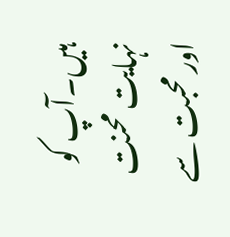ہیں۔آپ کو نہایت محنت اور محبت سے